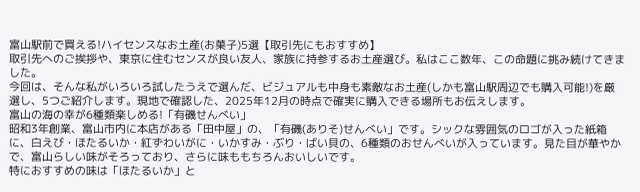富山駅前で買える!ハイセンスなお土産(お菓子)5選【取引先にもおすすめ】
取引先へのご挨拶や、東京に住むセンスが良い友人、家族に持参するお土産選び。私はここ数年、この命題に挑み続けてきました。
今回は、そんな私がいろいろ試したうえで選んだ、ビジュアルも中身も素敵なお土産(しかも富山駅周辺でも購入可能!)を厳選し、5つご紹介します。現地で確認した、2025年12月の時点で確実に購入できる場所もお伝えします。
富山の海の幸が6種類楽しめる!「有磯せんべい」
昭和3年創業、富山市内に本店がある「田中屋」の、「有磯(ありそ)せんべい」です。シックな雰囲気のロゴが入った紙箱に、白えび・ほたるいか・紅ずわいがに・いかすみ・ぶり・ばい貝の、6種類のおせんべいが入っています。見た目が華やかで、富山らしい味がそろっており、さらに味ももちろんおいしいです。
特におすすめの味は「ほたるいか」と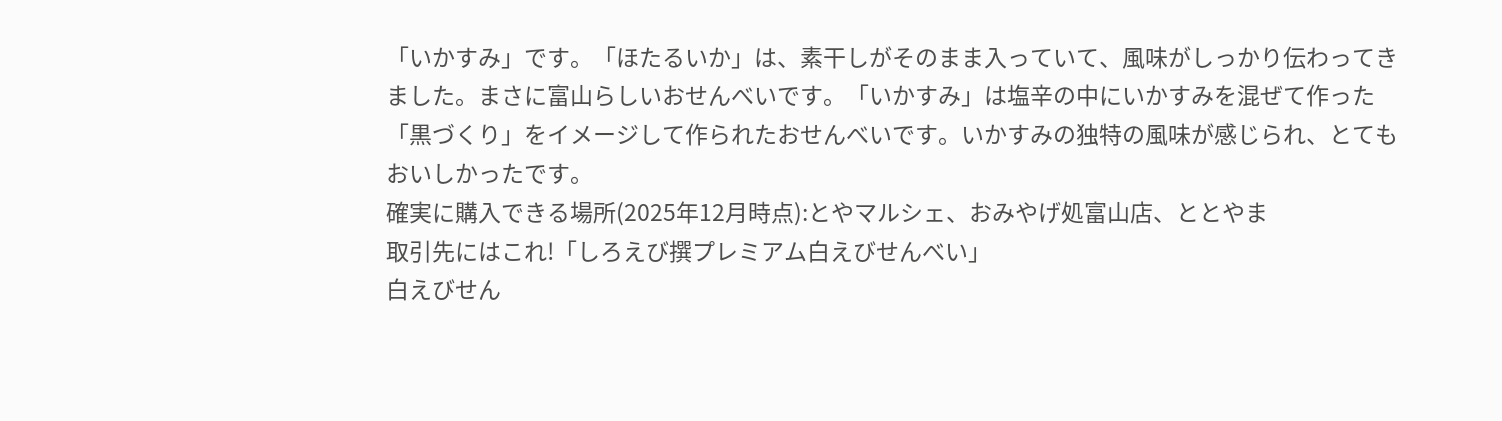「いかすみ」です。「ほたるいか」は、素干しがそのまま入っていて、風味がしっかり伝わってきました。まさに富山らしいおせんべいです。「いかすみ」は塩辛の中にいかすみを混ぜて作った「黒づくり」をイメージして作られたおせんべいです。いかすみの独特の風味が感じられ、とてもおいしかったです。
確実に購入できる場所(2025年12月時点):とやマルシェ、おみやげ処富山店、ととやま
取引先にはこれ!「しろえび撰プレミアム白えびせんべい」
白えびせん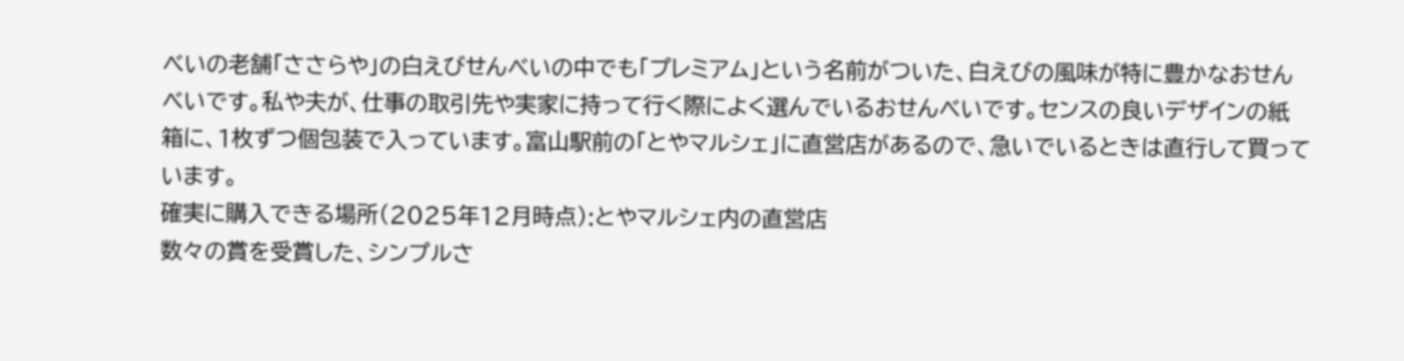べいの老舗「ささらや」の白えびせんべいの中でも「プレミアム」という名前がついた、白えびの風味が特に豊かなおせんべいです。私や夫が、仕事の取引先や実家に持って行く際によく選んでいるおせんべいです。センスの良いデザインの紙箱に、1枚ずつ個包装で入っています。富山駅前の「とやマルシェ」に直営店があるので、急いでいるときは直行して買っています。
確実に購入できる場所(2025年12月時点):とやマルシェ内の直営店
数々の賞を受賞した、シンプルさ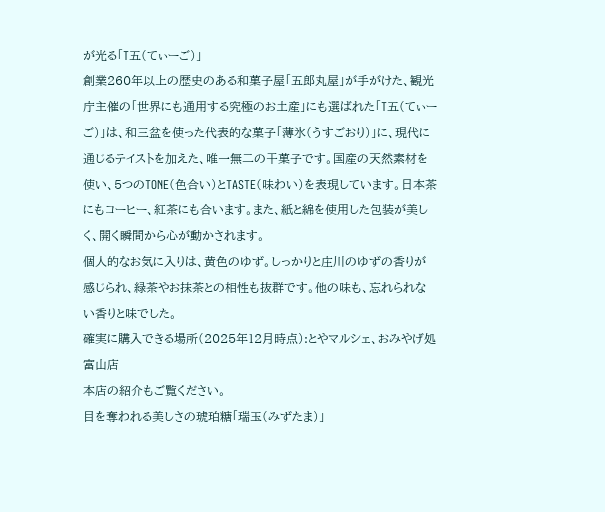が光る「T五(てぃーご)」
創業260年以上の歴史のある和菓子屋「五郎丸屋」が手がけた、観光庁主催の「世界にも通用する究極のお土産」にも選ばれた「T五(てぃーご)」は、和三盆を使った代表的な菓子「薄氷(うすごおり)」に、現代に通じるテイストを加えた、唯一無二の干菓子です。国産の天然素材を使い、5つのTONE(色合い)とTASTE(味わい)を表現しています。日本茶にもコーヒー、紅茶にも合います。また、紙と綿を使用した包装が美しく、開く瞬間から心が動かされます。
個人的なお気に入りは、黄色のゆず。しっかりと庄川のゆずの香りが感じられ、緑茶やお抹茶との相性も抜群です。他の味も、忘れられない香りと味でした。
確実に購入できる場所(2025年12月時点):とやマルシェ、おみやげ処富山店
本店の紹介もご覧ください。
目を奪われる美しさの琥珀糖「瑞玉(みずたま)」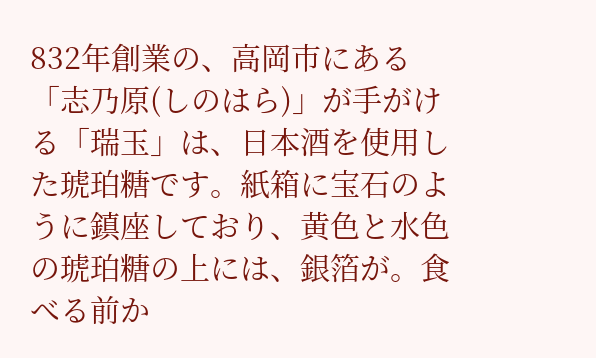832年創業の、高岡市にある「志乃原(しのはら)」が手がける「瑞玉」は、日本酒を使用した琥珀糖です。紙箱に宝石のように鎮座しており、黄色と水色の琥珀糖の上には、銀箔が。食べる前か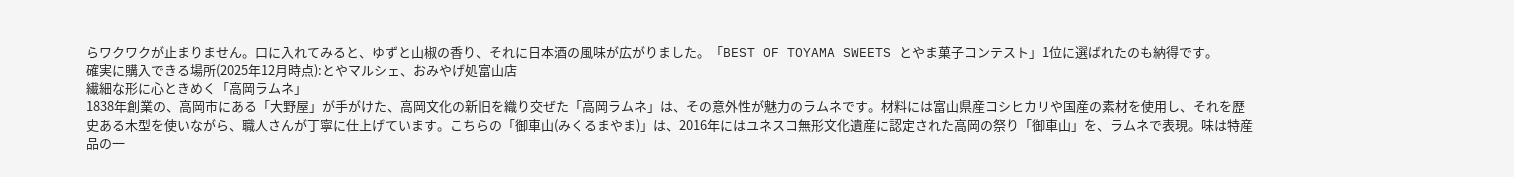らワクワクが止まりません。口に入れてみると、ゆずと山椒の香り、それに日本酒の風味が広がりました。「BEST OF TOYAMA SWEETS とやま菓子コンテスト」1位に選ばれたのも納得です。
確実に購入できる場所(2025年12月時点):とやマルシェ、おみやげ処富山店
繊細な形に心ときめく「高岡ラムネ」
1838年創業の、高岡市にある「大野屋」が手がけた、高岡文化の新旧を織り交ぜた「高岡ラムネ」は、その意外性が魅力のラムネです。材料には富山県産コシヒカリや国産の素材を使用し、それを歴史ある木型を使いながら、職人さんが丁寧に仕上げています。こちらの「御車山(みくるまやま)」は、2016年にはユネスコ無形文化遺産に認定された高岡の祭り「御車山」を、ラムネで表現。味は特産品の一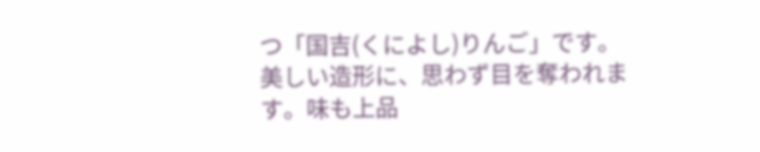つ「国吉(くによし)りんご」です。美しい造形に、思わず目を奪われます。味も上品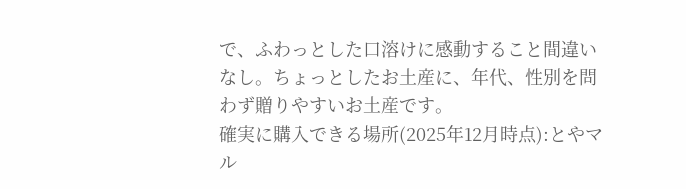で、ふわっとした口溶けに感動すること間違いなし。ちょっとしたお土産に、年代、性別を問わず贈りやすいお土産です。
確実に購入できる場所(2025年12月時点):とやマル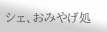シェ、おみやげ処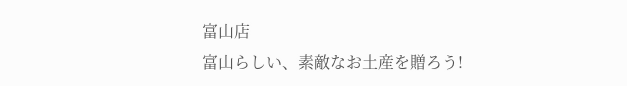富山店
富山らしい、素敵なお土産を贈ろう!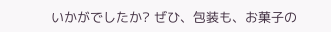いかがでしたか? ぜひ、包装も、お菓子の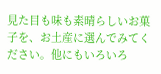見た目も味も素晴らしいお菓子を、お土産に選んでみてください。他にもいろいろ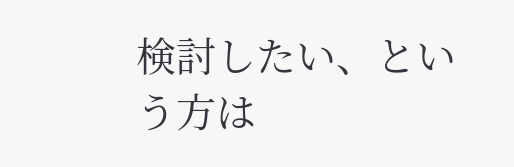検討したい、という方は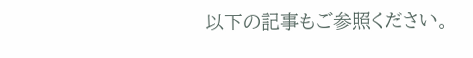以下の記事もご参照ください。